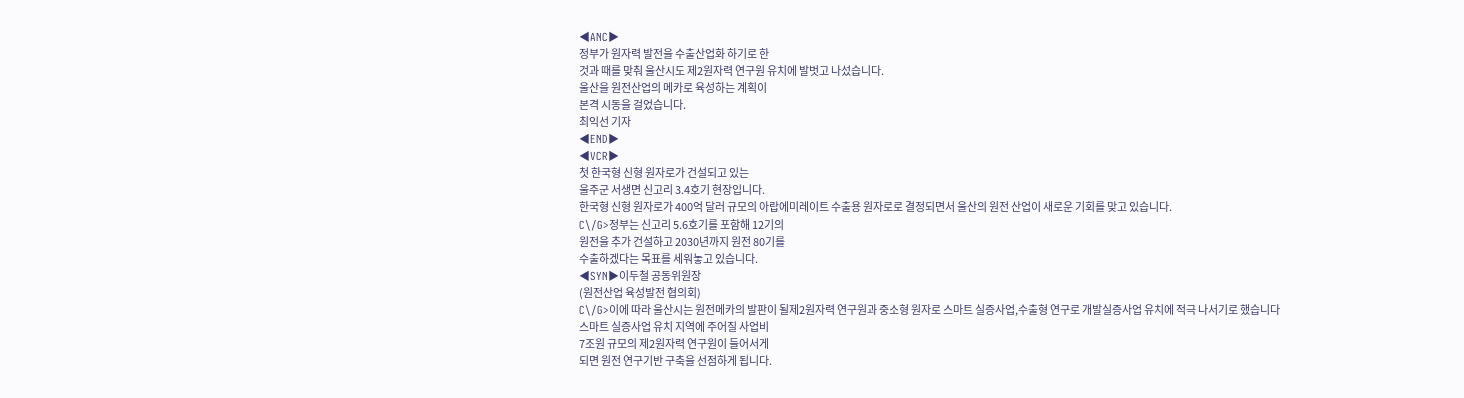◀ANC▶
정부가 원자력 발전을 수출산업화 하기로 한
것과 때를 맞춰 울산시도 제2원자력 연구원 유치에 발벗고 나섰습니다.
울산을 원전산업의 메카로 육성하는 계획이
본격 시동을 걸었습니다.
최익선 기자
◀END▶
◀VCR▶
첫 한국형 신형 원자로가 건설되고 있는
울주군 서생면 신고리 3.4호기 현장입니다.
한국형 신형 원자로가 400억 달러 규모의 아랍에미레이트 수출용 원자로로 결정되면서 울산의 원전 산업이 새로운 기회를 맞고 있습니다.
C\/G>정부는 신고리 5.6호기를 포함해 12기의
원전을 추가 건설하고 2030년까지 원전 80기를
수출하겠다는 목표를 세워놓고 있습니다.
◀SYN▶이두철 공동위원장
(원전산업 육성발전 협의회)
C\/G>이에 따라 울산시는 원전메카의 발판이 될제2원자력 연구원과 중소형 원자로 스마트 실증사업,수출형 연구로 개발실증사업 유치에 적극 나서기로 했습니다
스마트 실증사업 유치 지역에 주어질 사업비
7조원 규모의 제2원자력 연구원이 들어서게
되면 원전 연구기반 구축을 선점하게 됩니다.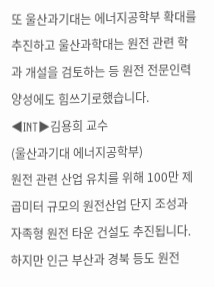또 울산과기대는 에너지공학부 확대를
추진하고 울산과학대는 원전 관련 학과 개설을 검토하는 등 원전 전문인력 양성에도 힘쓰기로했습니다.
◀INT▶김용희 교수
(울산과기대 에너지공학부)
원전 관련 산업 유치를 위해 100만 제곱미터 규모의 원전산업 단지 조성과
자족형 원전 타운 건설도 추진됩니다.
하지만 인근 부산과 경북 등도 원전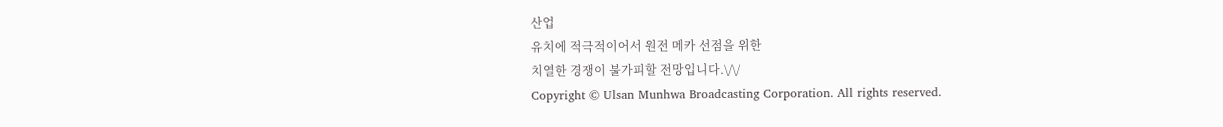산업
유치에 적극적이어서 원전 메카 선점을 위한
치열한 경쟁이 불가피할 전망입니다.\/\/
Copyright © Ulsan Munhwa Broadcasting Corporation. All rights reserved.